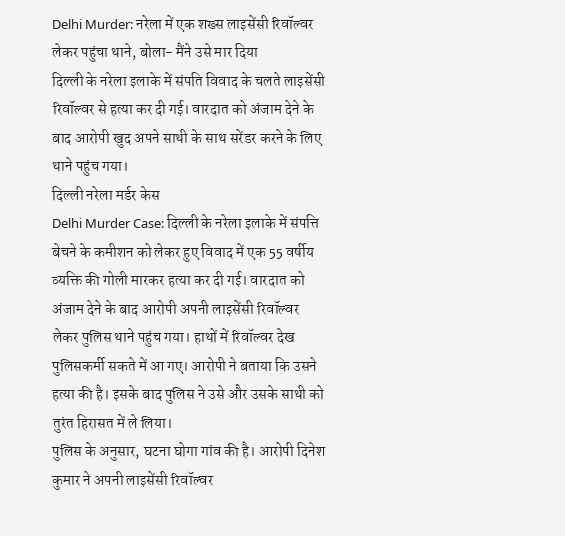Delhi Murder: नरेला में एक शख्स लाइसेंसी रिवॉल्वर लेकर पहुंचा थाने, बोला- मैंने उसे मार दिया
दिल्ली के नरेला इलाके में संपति विवाद के चलते लाइसेंसी रिवॉल्वर से हत्या कर दी गई। वारदात को अंजाम देने के बाद आरोपी खुद अपने साथी के साथ सरेंडर करने के लिए थाने पहुंच गया।
दिल्ली नरेला मर्डर केस
Delhi Murder Case: दिल्ली के नरेला इलाके में संपत्ति बेचने के कमीशन को लेकर हुए विवाद में एक 55 वर्षीय व्यक्ति की गोली मारकर हत्या कर दी गई। वारदात को अंजाम देने के बाद आरोपी अपनी लाइसेंसी रिवॉल्वर लेकर पुलिस थाने पहुंच गया। हाथों में रिवॉल्वर देख पुलिसकर्मी सकते में आ गए। आरोपी ने बताया कि उसने हत्या की है। इसके बाद पुलिस ने उसे और उसके साथी को तुरंत हिरासत में ले लिया।
पुलिस के अनुसार, घटना घोगा गांव की है। आरोपी दिनेश कुमार ने अपनी लाइसेंसी रिवॉल्वर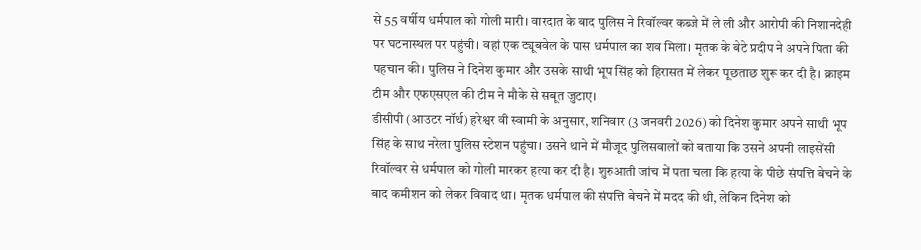से 55 वर्षीय धर्मपाल को गोली मारी। वारदात के बाद पुलिस ने रिवॉल्वर कब्जे में ले ली और आरोपी की निशानदेही पर घटनास्थल पर पहुंची। वहां एक ट्यूबवेल के पास धर्मपाल का शव मिला। मृतक के बेटे प्रदीप ने अपने पिता की पहचान की। पुलिस ने दिनेश कुमार और उसके साथी भूप सिंह को हिरासत में लेकर पूछताछ शुरू कर दी है। क्राइम टीम और एफएसएल की टीम ने मौके से सबूत जुटाए।
डीसीपी (आउटर नॉर्थ) हरेश्वर वी स्वामी के अनुसार, शनिवार (3 जनवरी 2026) को दिनेश कुमार अपने साथी भूप सिंह के साथ नरेला पुलिस स्टेशन पहुंचा। उसने थाने में मौजूद पुलिसवालों को बताया कि उसने अपनी लाइसेंसी रिवॉल्वर से धर्मपाल को गोली मारकर हत्या कर दी है। शुरुआती जांच में पता चला कि हत्या के पीछे संपत्ति बेचने के बाद कमीशन को लेकर विवाद था। मृतक धर्मपाल की संपत्ति बेचने में मदद की थी, लेकिन दिनेश को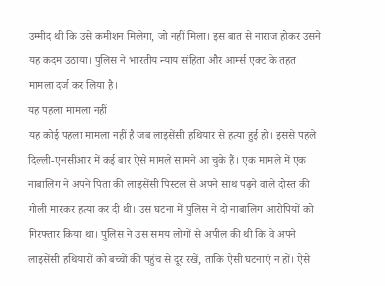उम्मीद थी कि उसे कमीशन मिलेगा, जो नहीं मिला। इस बात से नाराज होकर उसने यह कदम उठाया। पुलिस ने भारतीय न्याय संहिता और आर्म्स एक्ट के तहत मामला दर्ज कर लिया है।
यह पहला मामला नहीं
यह कोई पहला मामला नहीं है जब लाइसेंसी हथियार से हत्या हुई हो। इससे पहले दिल्ली-एनसीआर में कई बार ऐसे मामले सामने आ चुके हैं। एक मामले में एक नाबालिग ने अपने पिता की लाइसेंसी पिस्टल से अपने साथ पढ़ने वाले दोस्त की गोली मारकर हत्या कर दी थी। उस घटना में पुलिस ने दो नाबालिग आरोपियों को गिरफ्तार किया था। पुलिस ने उस समय लोगों से अपील की थी कि वे अपने लाइसेंसी हथियारों को बच्चों की पहुंच से दूर रखें, ताकि ऐसी घटनाएं न हों। ऐसे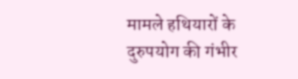मामले हथियारों के दुरुपयोग की गंभीर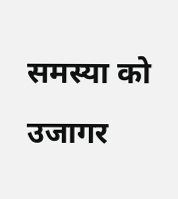समस्या को उजागर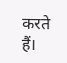करते हैं।